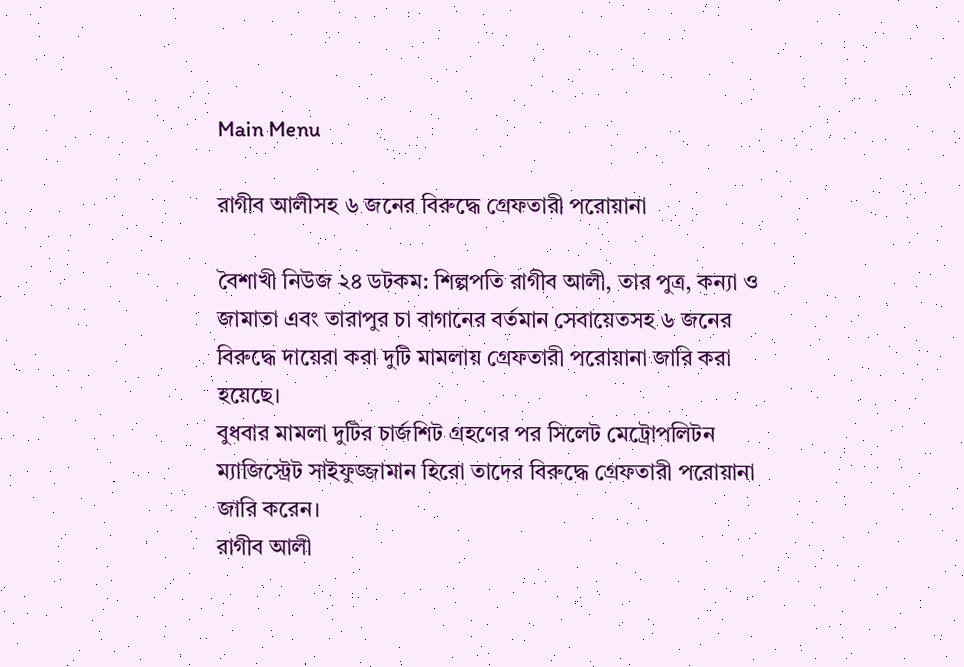Main Menu

রাগীব আলীসহ ৬ জনের বিরুদ্ধে গ্রেফতারী পরোয়ানা

বৈশাখী নিউজ ২৪ ডটকম: শিল্পপতি রাগীব আলী, তার পুত্র, কন্যা ও জামাতা এবং তারাপুর চা বাগানের বর্তমান সেবায়েতসহ ৬ জনের বিরুদ্ধে দায়েরা করা দুটি মামলায় গ্রেফতারী পরোয়ানা জারি করা হয়েছে।
বুধবার মামলা দুটির চার্জশিট গ্রহণের পর সিলেট মেট্রোপলিটন ম্যাজিস্ট্রেট সাইফুজ্জামান হিরো তাদের বিরুদ্ধে গ্রেফতারী পরোয়ানা জারি করেন।
রাগীব আলী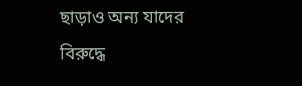ছাড়াও অন্য যাদের বিরুদ্ধে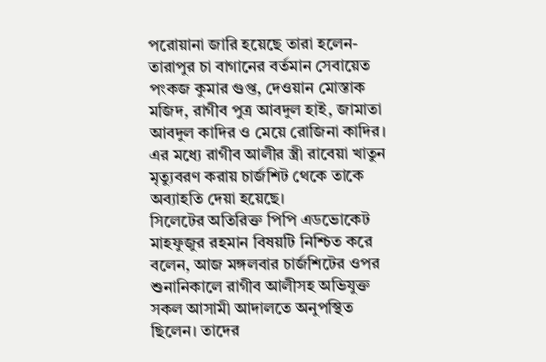পরোয়ানা জারি হয়েছে তারা হলেন- তারাপুর চা বাগানের বর্তমান সেবায়েত পংকজ কুমার গুপ্ত, দেওয়ান মোস্তাক মজিদ, রাগীব পুত্র আবদুল হাই, জামাতা আবদুল কাদির ও মেয়ে রোজিনা কাদির। এর মধ্যে রাগীব আলীর স্ত্রী রাবেয়া খাতুন মৃত্যুবরণ করায় চার্জশিট থেকে তাকে অব্যাহতি দেয়া হয়েছে।
সিলেটের অতিরিক্ত পিপি এডভোকেট মাহফুজুর রহমান বিষয়টি নিশ্চিত করে বলেন, আজ মঙ্গলবার চার্জশিটের ওপর শুনানিকালে রাগীব আলীসহ অভিযুক্ত সকল আসামী আদালতে অনুপস্থিত ছিলেন। তাদের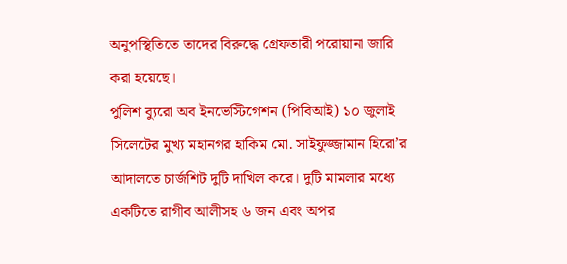অনুপস্থিতিতে তাদের বিরুদ্ধে গ্রেফতারী পরোয়ানা জারি করা হয়েছে।
পুলিশ ব্যুরো অব ইনভেস্টিগেশন (পিবিআই) ১০ জুলাই সিলেটের মুখ্য মহানগর হাকিম মো. সাইফুজ্জামান হিরো’র আদালতে চার্জশিট দুটি দাখিল করে। দুটি মামলার মধ্যে একটিতে রাগীব আলীসহ ৬ জন এবং অপর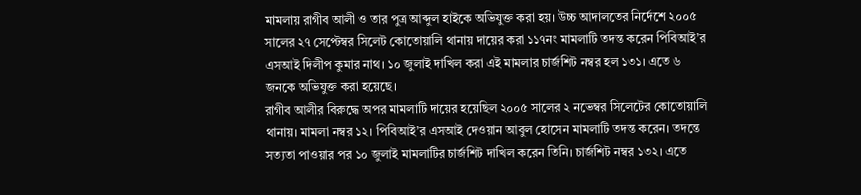মামলায় রাগীব আলী ও তার পুত্র আব্দুল হাইকে অভিযুক্ত করা হয়। উচ্চ আদালতের নির্দেশে ২০০৫ সালের ২৭ সেপ্টেম্বর সিলেট কোতোয়ালি থানায় দায়ের করা ১১৭নং মামলাটি তদন্ত করেন পিবিআই’র এসআই দিলীপ কুমার নাথ। ১০ জুলাই দাখিল করা এই মামলার চার্জশিট নম্বর হল ১৩১। এতে ৬ জনকে অভিযুক্ত করা হয়েছে।
রাগীব আলীর বিরুদ্ধে অপর মামলাটি দায়ের হয়েছিল ২০০৫ সালের ২ নভেম্বর সিলেটের কোতোয়ালি থানায়। মামলা নম্বর ১২। পিবিআই’র এসআই দেওয়ান আবুল হোসেন মামলাটি তদন্ত করেন। তদন্তে সত্যতা পাওয়ার পর ১০ জুলাই মামলাটির চার্জশিট দাখিল করেন তিনি। চার্জশিট নম্বর ১৩২। এতে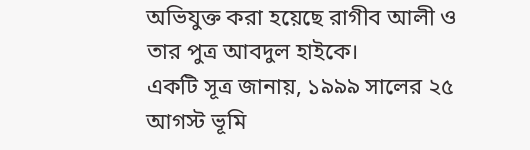অভিযুক্ত করা হয়েছে রাগীব আলী ও তার পুত্র আবদুল হাইকে।
একটি সূত্র জানায়, ১৯৯৯ সালের ২৫ আগস্ট ভূমি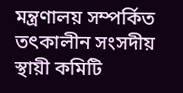মন্ত্রণালয় সম্পর্কিত তৎকালীন সংসদীয় স্থায়ী কমিটি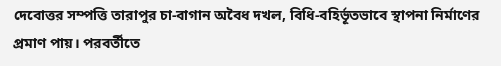দেবোত্তর সম্পত্তি তারাপুর চা-বাগান অবৈধ দখল, বিধি-বহির্ভূতভাবে স্থাপনা নির্মাণের প্রমাণ পায়। পরবর্তীতে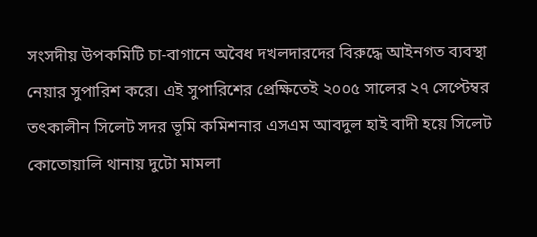সংসদীয় উপকমিটি চা-বাগানে অবৈধ দখলদারদের বিরুদ্ধে আইনগত ব্যবস্থা নেয়ার সুপারিশ করে। এই সুপারিশের প্রেক্ষিতেই ২০০৫ সালের ২৭ সেপ্টেম্বর তৎকালীন সিলেট সদর ভূমি কমিশনার এসএম আবদুল হাই বাদী হয়ে সিলেট কোতোয়ালি থানায় দুটো মামলা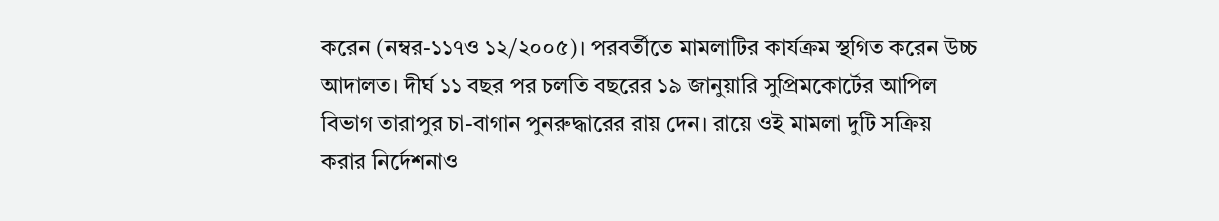করেন (নম্বর-১১৭ও ১২/২০০৫)। পরবর্তীতে মামলাটির কার্যক্রম স্থগিত করেন উচ্চ আদালত। দীর্ঘ ১১ বছর পর চলতি বছরের ১৯ জানুয়ারি সুপ্রিমকোর্টের আপিল বিভাগ তারাপুর চা-বাগান পুনরুদ্ধারের রায় দেন। রায়ে ওই মামলা দুটি সক্রিয় করার নির্দেশনাও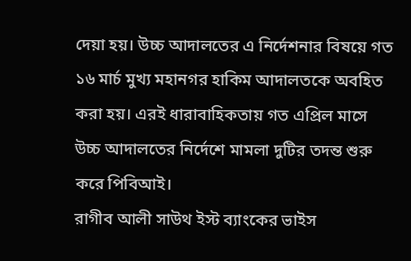দেয়া হয়। উচ্চ আদালতের এ নির্দেশনার বিষয়ে গত ১৬ মার্চ মুখ্য মহানগর হাকিম আদালতকে অবহিত করা হয়। এরই ধারাবাহিকতায় গত এপ্রিল মাসে উচ্চ আদালতের নির্দেশে মামলা দুটির তদন্ত শুরু করে পিবিআই।
রাগীব আলী সাউথ ইস্ট ব্যাংকের ভাইস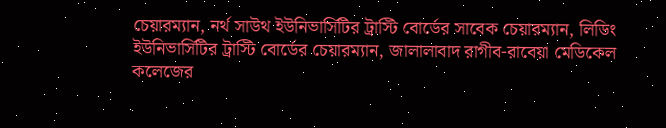চেয়ারম্যান, নর্থ সাউথ ইউনিভার্সিটির ট্রাস্টি বোর্ডের সাবেক চেয়ারম্যান, লিডিং ইউনিভার্সিটির ট্রাস্টি বোর্ডের চেয়ারম্যান, জালালাবাদ রাগীব-রাবেয়া মেডিকেল কলেজের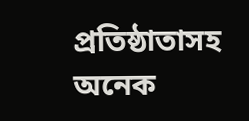প্রতিষ্ঠাতাসহ অনেক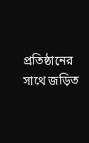প্রতিষ্ঠানের সাথে জড়িত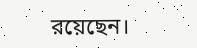রয়েছেন।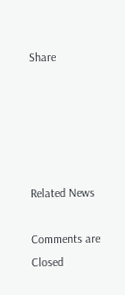Share





Related News

Comments are Closed